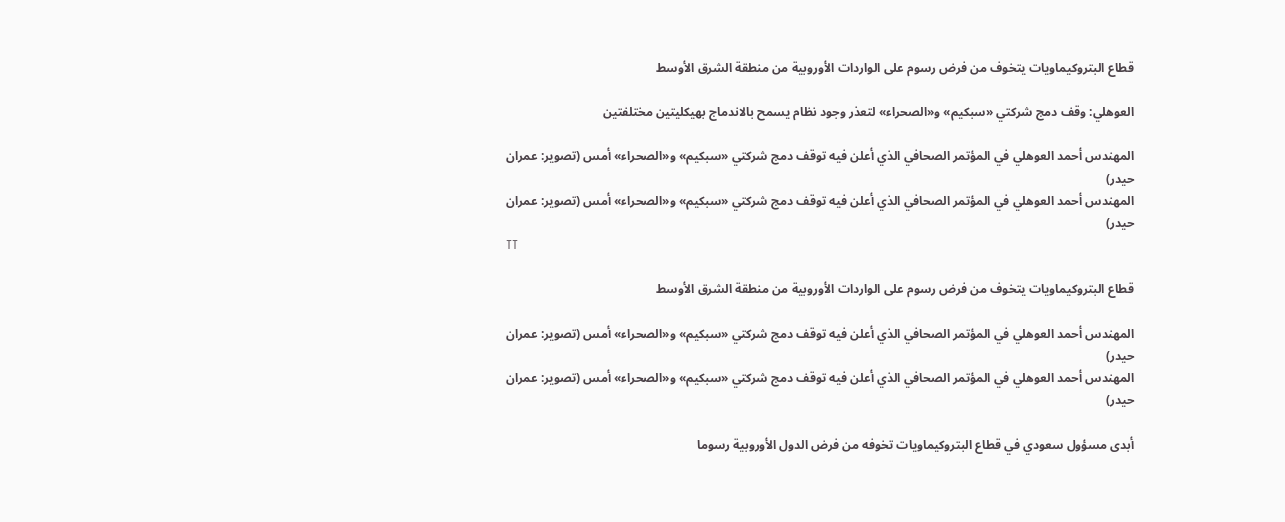قطاع البتروكيماويات يتخوف من فرض رسوم على الواردات الأوروبية من منطقة الشرق الأوسط

العوهلي: وقف دمج شركتي «سبكيم» و«الصحراء» لتعذر وجود نظام يسمح بالاندماج بهيكليتين مختلفتين

المهندس أحمد العوهلي في المؤتمر الصحافي الذي أعلن فيه توقف دمج شركتي «سبكيم» و«الصحراء» أمس (تصوير: عمران حيدر)
المهندس أحمد العوهلي في المؤتمر الصحافي الذي أعلن فيه توقف دمج شركتي «سبكيم» و«الصحراء» أمس (تصوير: عمران حيدر)
TT

قطاع البتروكيماويات يتخوف من فرض رسوم على الواردات الأوروبية من منطقة الشرق الأوسط

المهندس أحمد العوهلي في المؤتمر الصحافي الذي أعلن فيه توقف دمج شركتي «سبكيم» و«الصحراء» أمس (تصوير: عمران حيدر)
المهندس أحمد العوهلي في المؤتمر الصحافي الذي أعلن فيه توقف دمج شركتي «سبكيم» و«الصحراء» أمس (تصوير: عمران حيدر)

أبدى مسؤول سعودي في قطاع البتروكيماويات تخوفه من فرض الدول الأوروبية رسوما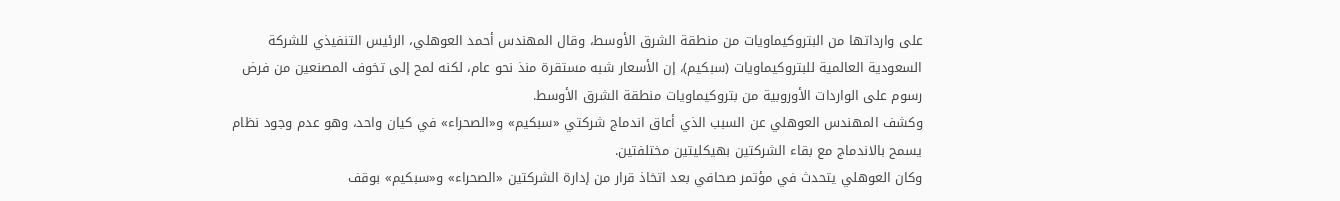على وارداتها من البتروكيماويات من منطقة الشرق الأوسط، وقال المهندس أحمد العوهلي، الرئيس التنفيذي للشركة السعودية العالمية للبتروكيماويات (سبكيم)، إن الأسعار شبه مستقرة منذ نحو عام، لكنه لمح إلى تخوف المصنعين من فرض رسوم على الواردات الأوروبية من بتروكيماويات منطقة الشرق الأوسط.
وكشف المهندس العوهلي عن السبب الذي أعاق اندماج شركتي «سبكيم» و«الصحراء» في كيان واحد، وهو عدم وجود نظام يسمح بالاندماج مع بقاء الشركتين بهيكليتين مختلفتين.
وكان العوهلي يتحدث في مؤتمر صحافي بعد اتخاذ قرار من إدارة الشركتين «الصحراء» و«سبكيم» بوقف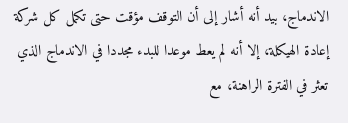الاندماج، بيد أنه أشار إلى أن التوقف مؤقت حتى تكمل كل شركة إعادة الهيكلة، إلا أنه لم يعط موعدا للبدء مجددا في الاندماج الذي تعثر في الفترة الراهنة، مع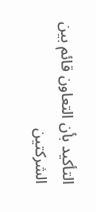التأكيد بأن التعاون قائم بين الشركتين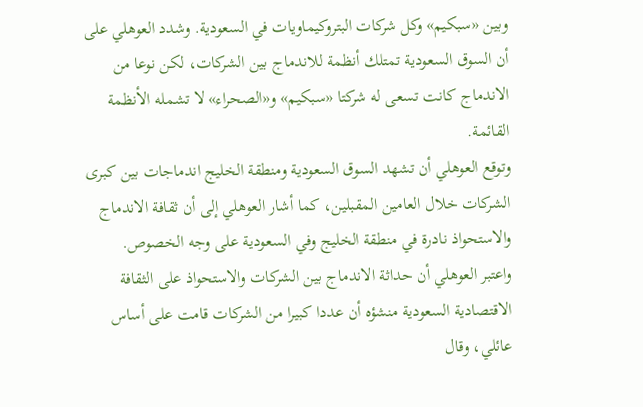وبين «سبكيم» وكل شركات البتروكيماويات في السعودية. وشدد العوهلي على أن السوق السعودية تمتلك أنظمة للاندماج بين الشركات، لكن نوعا من الاندماج كانت تسعى له شركتا «سبكيم» و«الصحراء» لا تشمله الأنظمة القائمة.
وتوقع العوهلي أن تشهد السوق السعودية ومنطقة الخليج اندماجات بين كبرى الشركات خلال العامين المقبلين، كما أشار العوهلي إلى أن ثقافة الاندماج والاستحواذ نادرة في منطقة الخليج وفي السعودية على وجه الخصوص.
واعتبر العوهلي أن حداثة الاندماج بين الشركات والاستحواذ على الثقافة الاقتصادية السعودية منشؤه أن عددا كبيرا من الشركات قامت على أساس عائلي، وقال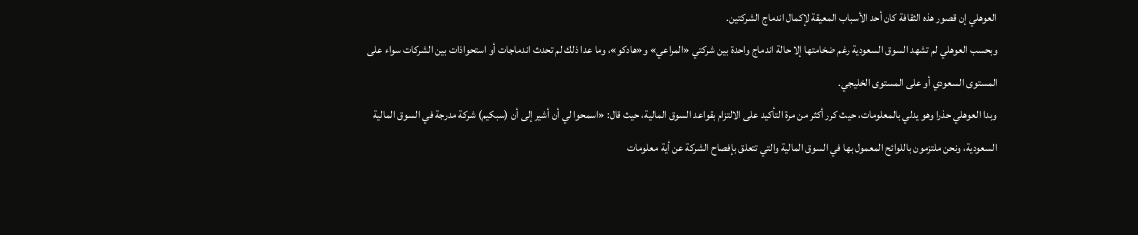العوهلي إن قصور هذه الثقافة كان أحد الأسباب المعيقة لإكمال اندماج الشركتين.
وبحسب العوهلي لم تشهد السوق السعودية رغم ضخامتها إلا حالة اندماج واحدة بين شركتي «المراعي» و«هادكو»، وما عدا ذلك لم تحدث اندماجات أو استحواذات بين الشركات سواء على المستوى السعودي أو على المستوى الخليجي.
وبدا العوهلي حذرا وهو يدلي بالمعلومات، حيث كرر أكثر من مرة التأكيد على الالتزام بقواعد السوق المالية، حيث قال: «اسمحوا لي أن أشير إلى أن (سبكيم) شركة مدرجة في السوق المالية السعودية، ونحن ملتزمون باللوائح المعمول بها في السوق المالية والتي تتعلق بإفصاح الشركة عن أية معلومات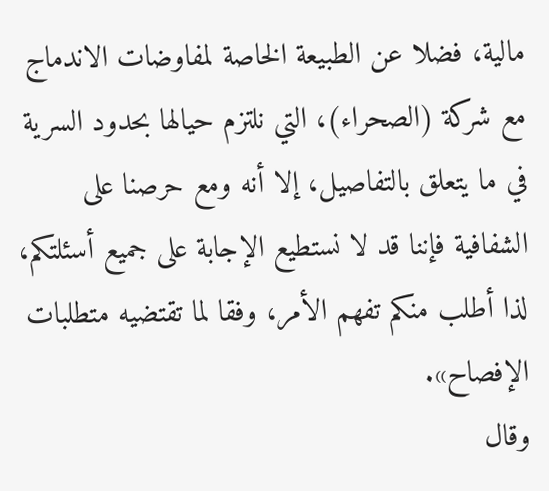مالية، فضلا عن الطبيعة الخاصة لمفاوضات الاندماج مع شركة (الصحراء)، التي نلتزم حيالها بحدود السرية في ما يتعلق بالتفاصيل، إلا أنه ومع حرصنا على الشفافية فإننا قد لا نستطيع الإجابة على جميع أسئلتكم، لذا أطلب منكم تفهم الأمر، وفقا لما تقتضيه متطلبات الإفصاح».
وقال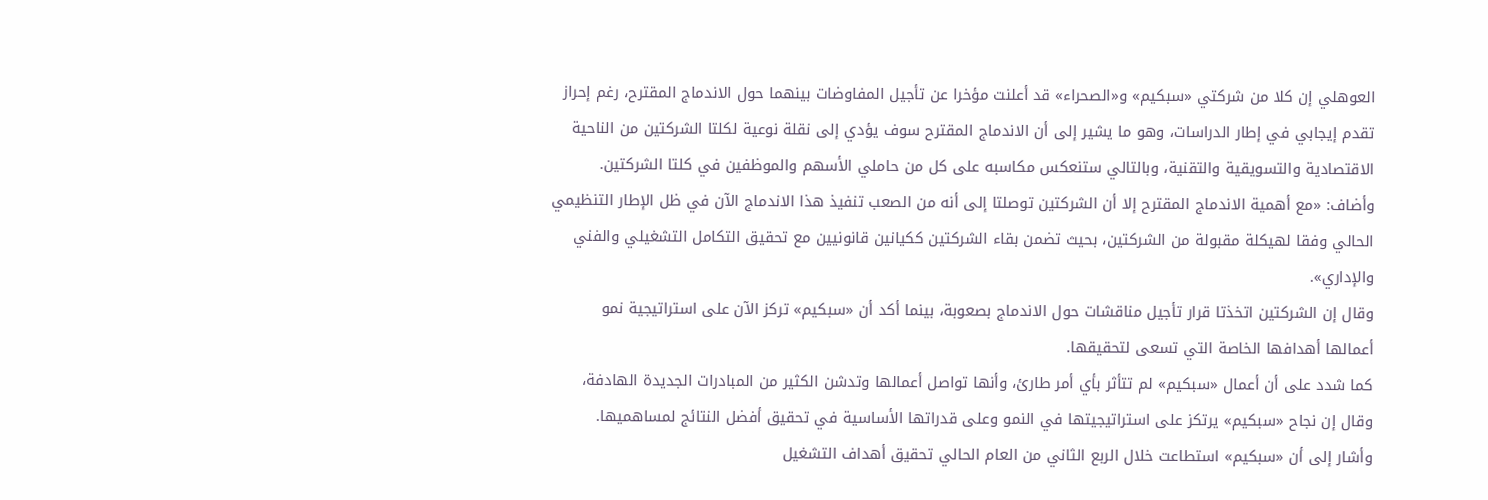العوهلي إن كلا من شركتي «سبكيم» و«الصحراء» قد أعلنت مؤخرا عن تأجيل المفاوضات بينهما حول الاندماج المقترح، رغم إحراز تقدم إيجابي في إطار الدراسات، وهو ما يشير إلى أن الاندماج المقترح سوف يؤدي إلى نقلة نوعية لكلتا الشركتين من الناحية الاقتصادية والتسويقية والتقنية، وبالتالي ستنعكس مكاسبه على كل من حاملي الأسهم والموظفين في كلتا الشركتين.
وأضاف: «مع أهمية الاندماج المقترح إلا أن الشركتين توصلتا إلى أنه من الصعب تنفيذ هذا الاندماج الآن في ظل الإطار التنظيمي الحالي وفقا لهيكلة مقبولة من الشركتين، بحيث تضمن بقاء الشركتين ككيانين قانونيين مع تحقيق التكامل التشغيلي والفني والإداري».
وقال إن الشركتين اتخذتا قرار تأجيل مناقشات حول الاندماج بصعوبة، بينما أكد أن «سبكيم» تركز الآن على استراتيجية نمو أعمالها أهدافها الخاصة التي تسعى لتحقيقها.
كما شدد على أن أعمال «سبكيم» لم تتأثر بأي أمر طارئ، وأنها تواصل أعمالها وتدشن الكثير من المبادرات الجديدة الهادفة، وقال إن نجاح «سبكيم» يرتكز على استراتيجيتها في النمو وعلى قدراتها الأساسية في تحقيق أفضل النتائج لمساهميها.
وأشار إلى أن «سبكيم» استطاعت خلال الربع الثاني من العام الحالي تحقيق أهداف التشغيل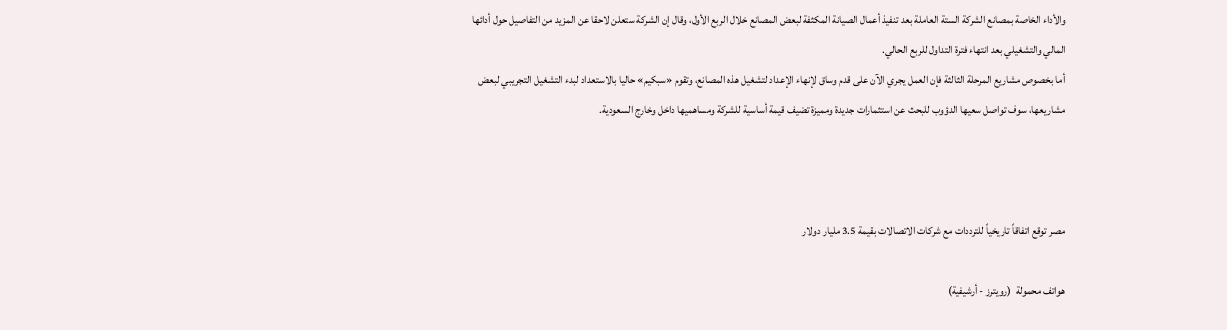والأداء الخاصة بمصانع الشركة الستة العاملة بعد تنفيذ أعمال الصيانة المكثفة لبعض المصانع خلال الربع الأول، وقال إن الشركة ستعلن لاحقا عن المزيد من التفاصيل حول أدائها المالي والتشغيلي بعد انتهاء فترة التداول للربع الحالي.
أما بخصوص مشاريع المرحلة الثالثة فإن العمل يجري الآن على قدم وساق لإنهاء الإعداد لتشغيل هذه المصانع، وتقوم «سبكيم» حاليا بالاستعداد لبدء التشغيل التجريبي لبعض مشاريعها، سوف تواصل سعيها الدؤوب للبحث عن استثمارات جديدة ومميزة تضيف قيمة أساسية للشركة ومساهميها داخل وخارج السعودية.



مصر توقع اتفاقاً تاريخياً للترددات مع شركات الاتصالات بقيمة 3.5 مليار دولار

هواتف محمولة  (رويترز - أرشيفية)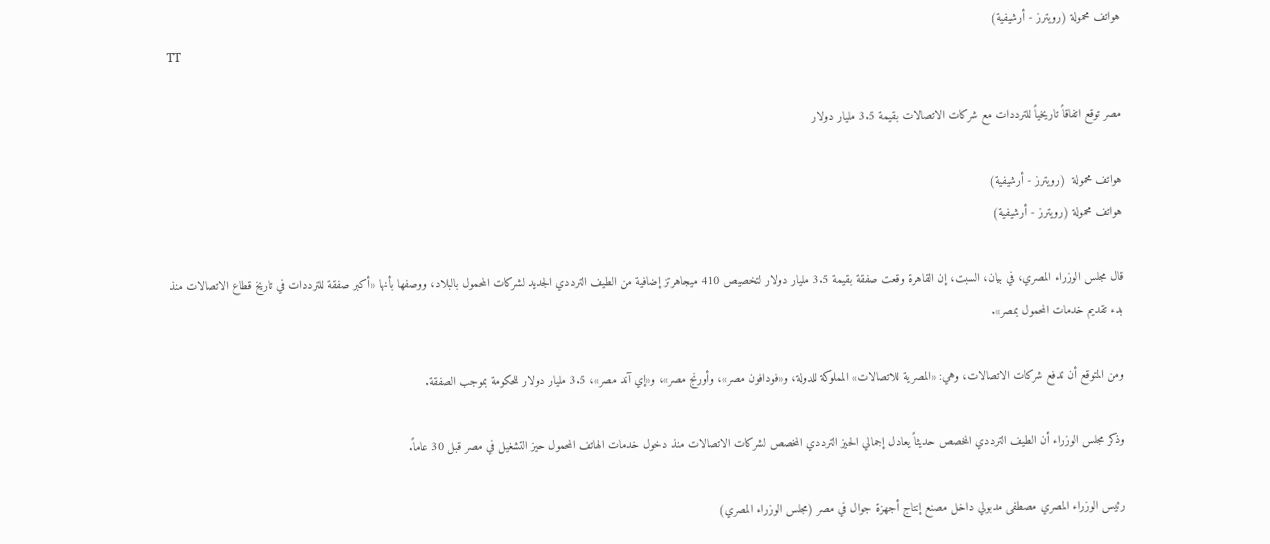هواتف محمولة (رويترز - أرشيفية)
TT

مصر توقع اتفاقاً تاريخياً للترددات مع شركات الاتصالات بقيمة 3.5 مليار دولار

هواتف محمولة  (رويترز - أرشيفية)
هواتف محمولة (رويترز - أرشيفية)

قال مجلس الوزراء المصري، في بيان، السبت، إن القاهرة وقعت صفقة بقيمة 3.5 مليار دولار لتخصيص 410 ميجاهرتز إضافية من الطيف الترددي الجديد لشركات المحمول بالبلاد، ووصفها بأنها «أكبر صفقة للترددات في تاريخ قطاع الاتصالات منذ بدء تقديم خدمات المحمول بمصر».

ومن المتوقع أن تدفع شركات الاتصالات، وهي: «المصرية للاتصالات» المملوكة للدولة، و«فودافون مصر»، وأورنج مصر»، و«إي آند مصر»، 3.5 مليار دولار للحكومة بموجب الصفقة.

وذكر مجلس الوزراء أن الطيف الترددي المخصص حديثاً يعادل إجمالي الحيز الترددي المخصص لشركات الاتصالات منذ دخول خدمات الهاتف المحمول حيز التشغيل في مصر قبل 30 عاماً.

رئيس الوزراء المصري مصطفى مدبولي داخل مصنع إنتاج أجهزة جوال في مصر (مجلس الوزراء المصري)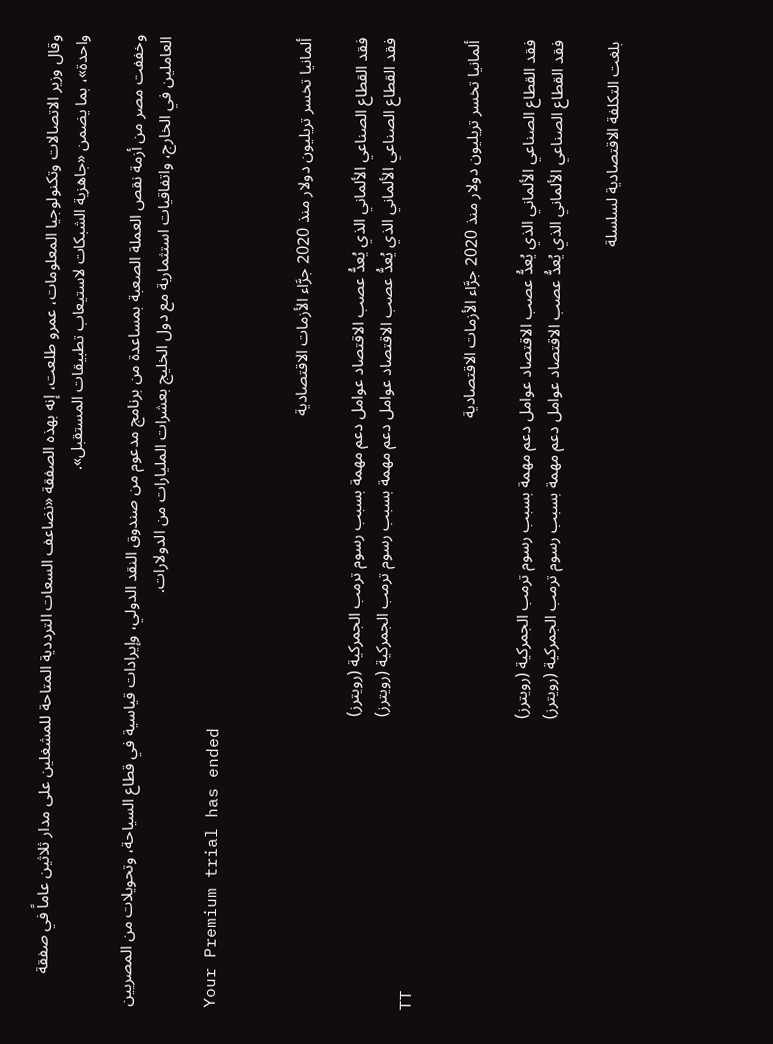وقال وزير الاتصالات وتكنولوجيا المعلومات، عمرو طلعت، إنه بهذه الصفقة «نضاعف السعات الترددية المتاحة للمشغلين على مدار ثلاثين عاماً في صفقة واحدة»، بما يضمن «جاهزية الشبكات لاستيعاب تطبيقات المستقبل».

وخففت مصر من أزمة نقص العملة الصعبة بمساعدة من برنامج مدعوم من صندوق النقد الدولي، وإيرادات قياسية في قطاع السياحة، وتحويلات من المصريين العاملين في الخارج، واتفاقيات استثمارية مع دول الخليج بعشرات المليارات من الدولارات.

Your Premium trial has ended


ألمانيا تخسر تريليون دولار منذ 2020 جرَّاء الأزمات الاقتصادية

فقد القطاع الصناعي الألماني الذي يُعدُّ عصب الاقتصاد عوامل دعم مهمة بسبب رسوم ترمب الجمركية (رويترز)
فقد القطاع الصناعي الألماني الذي يُعدُّ عصب الاقتصاد عوامل دعم مهمة بسبب رسوم ترمب الجمركية (رويترز)
TT

ألمانيا تخسر تريليون دولار منذ 2020 جرَّاء الأزمات الاقتصادية

فقد القطاع الصناعي الألماني الذي يُعدُّ عصب الاقتصاد عوامل دعم مهمة بسبب رسوم ترمب الجمركية (رويترز)
فقد القطاع الصناعي الألماني الذي يُعدُّ عصب الاقتصاد عوامل دعم مهمة بسبب رسوم ترمب الجمركية (رويترز)

بلغت التكلفة الاقتصادية لسلسلة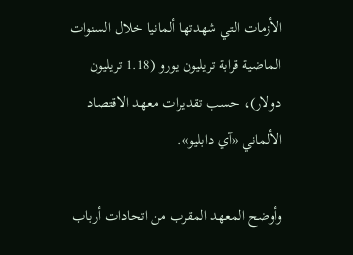الأزمات التي شهدتها ألمانيا خلال السنوات الماضية قرابة تريليون يورو (1.18 تريليون دولار)، حسب تقديرات معهد الاقتصاد الألماني «آي دابليو».

وأوضح المعهد المقرب من اتحادات أرباب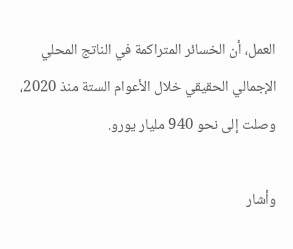العمل، أن الخسائر المتراكمة في الناتج المحلي الإجمالي الحقيقي خلال الأعوام الستة منذ 2020، وصلت إلى نحو 940 مليار يورو.

وأشار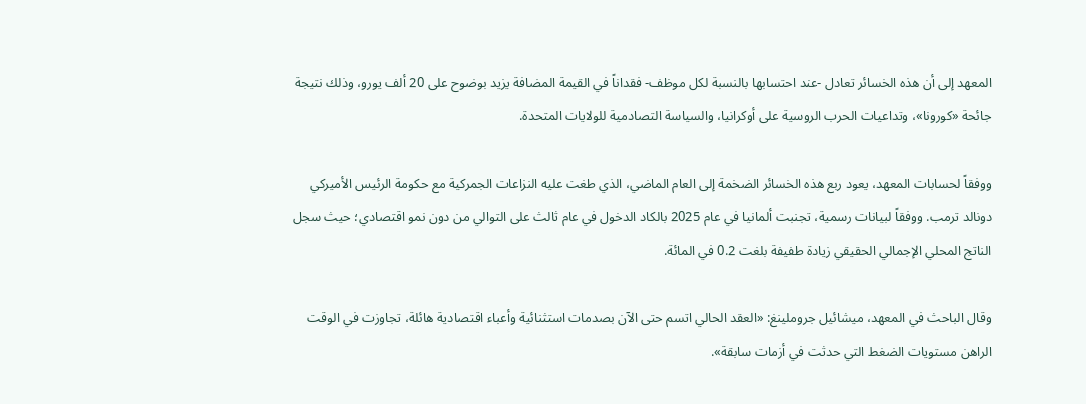المعهد إلى أن هذه الخسائر تعادل -عند احتسابها بالنسبة لكل موظف- فقداناً في القيمة المضافة يزيد بوضوح على 20 ألف يورو، وذلك نتيجة جائحة «كورونا»، وتداعيات الحرب الروسية على أوكرانيا، والسياسة التصادمية للولايات المتحدة.

ووفقاً لحسابات المعهد، يعود ربع هذه الخسائر الضخمة إلى العام الماضي، الذي طغت عليه النزاعات الجمركية مع حكومة الرئيس الأميركي دونالد ترمب. ووفقاً لبيانات رسمية، تجنبت ألمانيا في عام 2025 بالكاد الدخول في عام ثالث على التوالي من دون نمو اقتصادي؛ حيث سجل الناتج المحلي الإجمالي الحقيقي زيادة طفيفة بلغت 0.2 في المائة.

وقال الباحث في المعهد، ميشائيل جروملينغ: «العقد الحالي اتسم حتى الآن بصدمات استثنائية وأعباء اقتصادية هائلة، تجاوزت في الوقت الراهن مستويات الضغط التي حدثت في أزمات سابقة».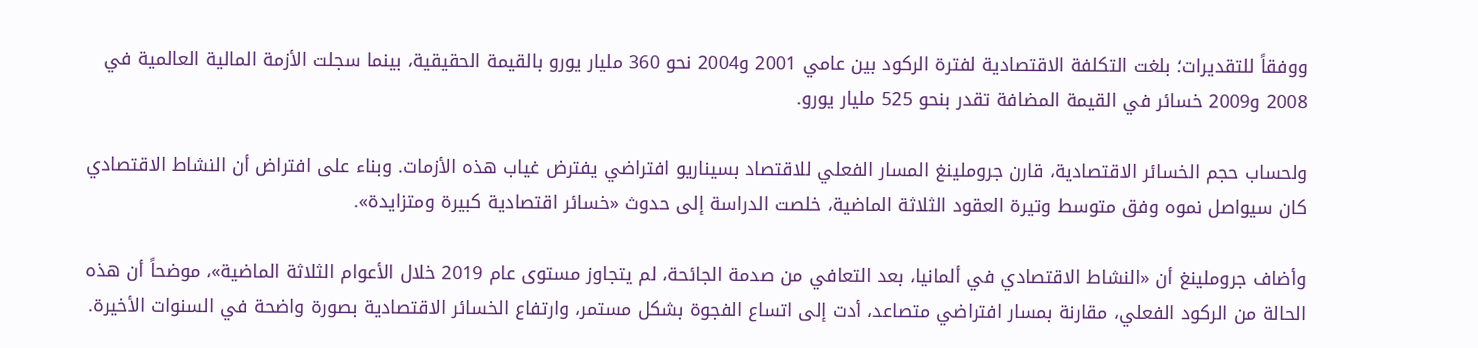ووفقاً للتقديرات؛ بلغت التكلفة الاقتصادية لفترة الركود بين عامي 2001 و2004 نحو 360 مليار يورو بالقيمة الحقيقية، بينما سجلت الأزمة المالية العالمية في 2008 و2009 خسائر في القيمة المضافة تقدر بنحو 525 مليار يورو.

ولحساب حجم الخسائر الاقتصادية، قارن جروملينغ المسار الفعلي للاقتصاد بسيناريو افتراضي يفترض غياب هذه الأزمات. وبناء على افتراض أن النشاط الاقتصادي كان سيواصل نموه وفق متوسط وتيرة العقود الثلاثة الماضية، خلصت الدراسة إلى حدوث «خسائر اقتصادية كبيرة ومتزايدة».

وأضاف جروملينغ أن «النشاط الاقتصادي في ألمانيا، بعد التعافي من صدمة الجائحة، لم يتجاوز مستوى عام 2019 خلال الأعوام الثلاثة الماضية»، موضحاً أن هذه الحالة من الركود الفعلي، مقارنة بمسار افتراضي متصاعد، أدت إلى اتساع الفجوة بشكل مستمر، وارتفاع الخسائر الاقتصادية بصورة واضحة في السنوات الأخيرة.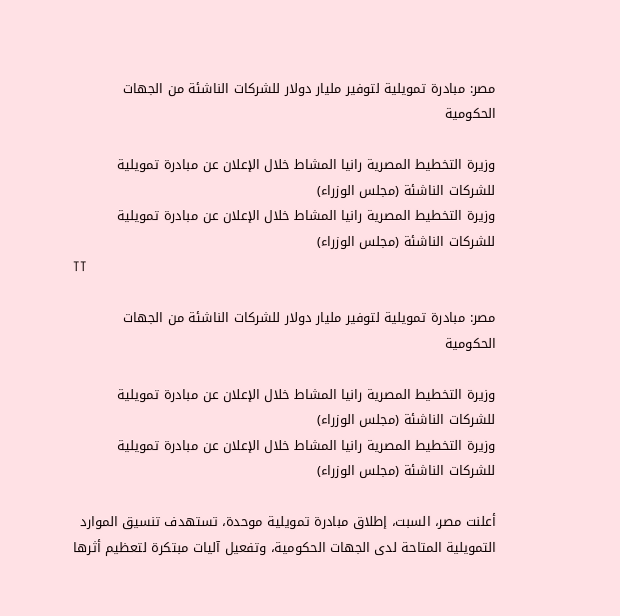مصر: مبادرة تمويلية لتوفير مليار دولار للشركات الناشئة من الجهات الحكومية

وزيرة التخطيط المصرية رانيا المشاط خلال الإعلان عن مبادرة تمويلية للشركات الناشئة (مجلس الوزراء)
وزيرة التخطيط المصرية رانيا المشاط خلال الإعلان عن مبادرة تمويلية للشركات الناشئة (مجلس الوزراء)
TT

مصر: مبادرة تمويلية لتوفير مليار دولار للشركات الناشئة من الجهات الحكومية

وزيرة التخطيط المصرية رانيا المشاط خلال الإعلان عن مبادرة تمويلية للشركات الناشئة (مجلس الوزراء)
وزيرة التخطيط المصرية رانيا المشاط خلال الإعلان عن مبادرة تمويلية للشركات الناشئة (مجلس الوزراء)

أعلنت مصر، السبت، إطلاق مبادرة تمويلية موحدة، تستهدف تنسيق الموارد التمويلية المتاحة لدى الجهات الحكومية، وتفعيل آليات مبتكرة لتعظيم أثرها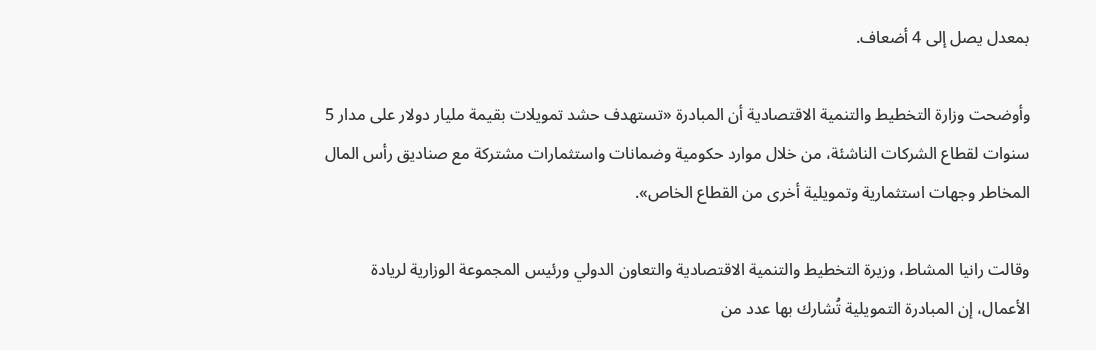بمعدل يصل إلى 4 أضعاف.

وأوضحت وزارة التخطيط والتنمية الاقتصادية أن المبادرة «تستهدف حشد تمويلات بقيمة مليار دولار على مدار 5 سنوات لقطاع الشركات الناشئة، من خلال موارد حكومية وضمانات واستثمارات مشتركة مع صناديق رأس المال المخاطر وجهات استثمارية وتمويلية أخرى من القطاع الخاص».

وقالت رانيا المشاط، وزيرة التخطيط والتنمية الاقتصادية والتعاون الدولي ورئيس المجموعة الوزارية لريادة الأعمال، إن المبادرة التمويلية تُشارك بها عدد من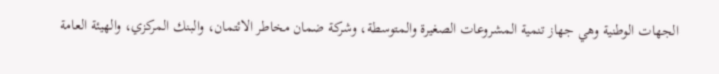الجهات الوطنية وهي جهاز تنمية المشروعات الصغيرة والمتوسطة، وشركة ضمان مخاطر الائتمان، والبنك المركزي، والهيئة العامة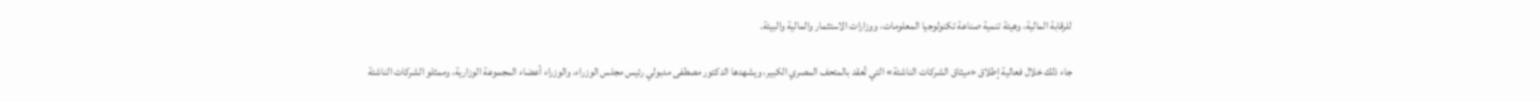للرقابة المالية، وهيئة تنمية صناعة تكنولوجيا المعلومات، ووزارات الاستثمار والمالية والبيئة.

جاء ذلك خلال فعالية إطلاق «ميثاق الشركات الناشئة» التي تُعقد بالمتحف المصري الكبير، ويشهدها الدكتور مصطفى مدبولي رئيس مجلس الوزراء، والوزراء أعضاء المجموعة الوزارية، وممثلو الشركات الناشئة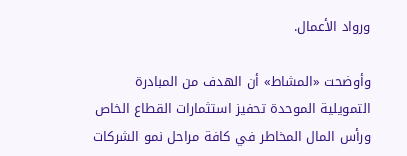ورواد الأعمال.

وأوضحت «المشاط» أن الهدف من المبادرة التمويلية الموحدة تحفيز استثمارات القطاع الخاص ورأس المال المخاطر في كافة مراحل نمو الشركات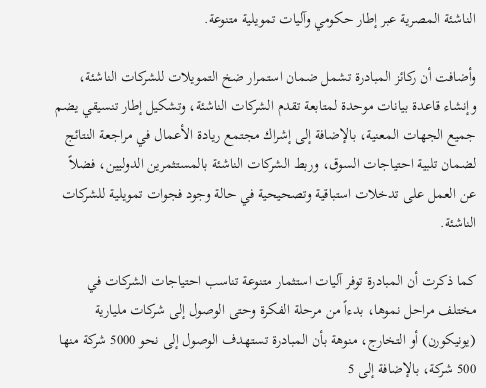الناشئة المصرية عبر إطار حكومي وآليات تمويلية متنوعة.

وأضافت أن ركائز المبادرة تشمل ضمان استمرار ضخ التمويلات للشركات الناشئة، وإنشاء قاعدة بيانات موحدة لمتابعة تقدم الشركات الناشئة، وتشكيل إطار تنسيقي يضم جميع الجهات المعنية، بالإضافة إلى إشراك مجتمع ريادة الأعمال في مراجعة النتائج لضمان تلبية احتياجات السوق، وربط الشركات الناشئة بالمستثمرين الدوليين، فضلاً عن العمل على تدخلات استباقية وتصحيحية في حالة وجود فجوات تمويلية للشركات الناشئة.

كما ذكرت أن المبادرة توفر آليات استثمار متنوعة تناسب احتياجات الشركات في مختلف مراحل نموها، بدءاً من مرحلة الفكرة وحتى الوصول إلى شركات مليارية (يونيكورن) أو التخارج، منوهة بأن المبادرة تستهدف الوصول إلى نحو 5000 شركة منها 500 شركة، بالإضافة إلى 5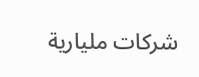شركات مليارية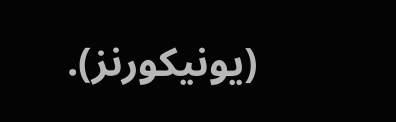(يونيكورنز).